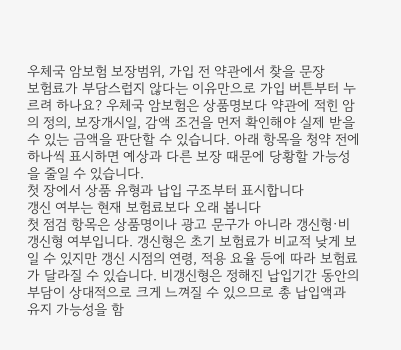우체국 암보험 보장범위, 가입 전 약관에서 찾을 문장
보험료가 부담스럽지 않다는 이유만으로 가입 버튼부터 누르려 하나요? 우체국 암보험은 상품명보다 약관에 적힌 암의 정의, 보장개시일, 감액 조건을 먼저 확인해야 실제 받을 수 있는 금액을 판단할 수 있습니다. 아래 항목을 청약 전에 하나씩 표시하면 예상과 다른 보장 때문에 당황할 가능성을 줄일 수 있습니다.
첫 장에서 상품 유형과 납입 구조부터 표시합니다
갱신 여부는 현재 보험료보다 오래 봅니다
첫 점검 항목은 상품명이나 광고 문구가 아니라 갱신형·비갱신형 여부입니다. 갱신형은 초기 보험료가 비교적 낮게 보일 수 있지만 갱신 시점의 연령, 적용 요율 등에 따라 보험료가 달라질 수 있습니다. 비갱신형은 정해진 납입기간 동안의 부담이 상대적으로 크게 느껴질 수 있으므로 총 납입액과 유지 가능성을 함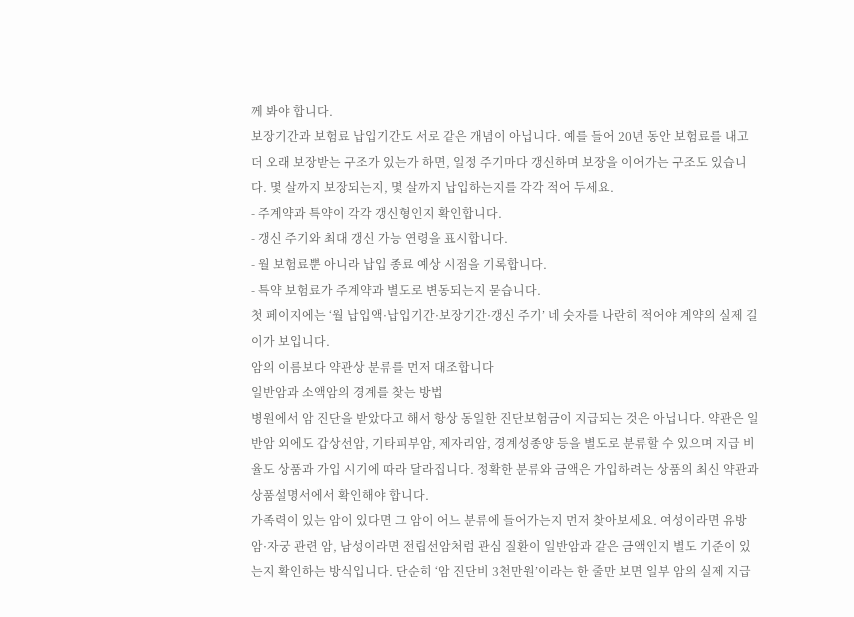께 봐야 합니다.
보장기간과 보험료 납입기간도 서로 같은 개념이 아닙니다. 예를 들어 20년 동안 보험료를 내고 더 오래 보장받는 구조가 있는가 하면, 일정 주기마다 갱신하며 보장을 이어가는 구조도 있습니다. 몇 살까지 보장되는지, 몇 살까지 납입하는지를 각각 적어 두세요.
- 주계약과 특약이 각각 갱신형인지 확인합니다.
- 갱신 주기와 최대 갱신 가능 연령을 표시합니다.
- 월 보험료뿐 아니라 납입 종료 예상 시점을 기록합니다.
- 특약 보험료가 주계약과 별도로 변동되는지 묻습니다.
첫 페이지에는 ‘월 납입액·납입기간·보장기간·갱신 주기’ 네 숫자를 나란히 적어야 계약의 실제 길이가 보입니다.
암의 이름보다 약관상 분류를 먼저 대조합니다
일반암과 소액암의 경계를 찾는 방법
병원에서 암 진단을 받았다고 해서 항상 동일한 진단보험금이 지급되는 것은 아닙니다. 약관은 일반암 외에도 갑상선암, 기타피부암, 제자리암, 경계성종양 등을 별도로 분류할 수 있으며 지급 비율도 상품과 가입 시기에 따라 달라집니다. 정확한 분류와 금액은 가입하려는 상품의 최신 약관과 상품설명서에서 확인해야 합니다.
가족력이 있는 암이 있다면 그 암이 어느 분류에 들어가는지 먼저 찾아보세요. 여성이라면 유방암·자궁 관련 암, 남성이라면 전립선암처럼 관심 질환이 일반암과 같은 금액인지 별도 기준이 있는지 확인하는 방식입니다. 단순히 ‘암 진단비 3천만원’이라는 한 줄만 보면 일부 암의 실제 지급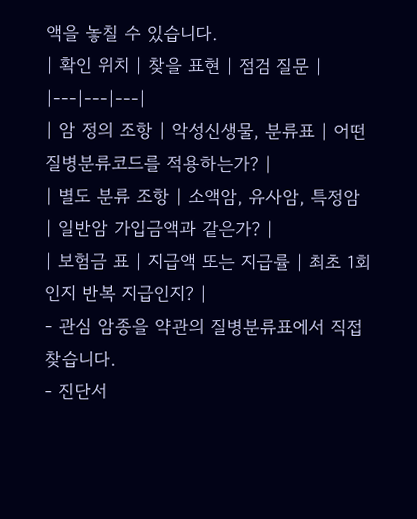액을 놓칠 수 있습니다.
| 확인 위치 | 찾을 표현 | 점검 질문 |
|---|---|---|
| 암 정의 조항 | 악성신생물, 분류표 | 어떤 질병분류코드를 적용하는가? |
| 별도 분류 조항 | 소액암, 유사암, 특정암 | 일반암 가입금액과 같은가? |
| 보험금 표 | 지급액 또는 지급률 | 최초 1회인지 반복 지급인지? |
- 관심 암종을 약관의 질병분류표에서 직접 찾습니다.
- 진단서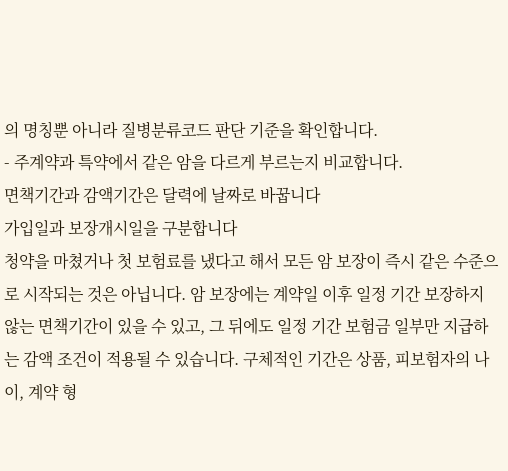의 명칭뿐 아니라 질병분류코드 판단 기준을 확인합니다.
- 주계약과 특약에서 같은 암을 다르게 부르는지 비교합니다.
면책기간과 감액기간은 달력에 날짜로 바꿉니다
가입일과 보장개시일을 구분합니다
청약을 마쳤거나 첫 보험료를 냈다고 해서 모든 암 보장이 즉시 같은 수준으로 시작되는 것은 아닙니다. 암 보장에는 계약일 이후 일정 기간 보장하지 않는 면책기간이 있을 수 있고, 그 뒤에도 일정 기간 보험금 일부만 지급하는 감액 조건이 적용될 수 있습니다. 구체적인 기간은 상품, 피보험자의 나이, 계약 형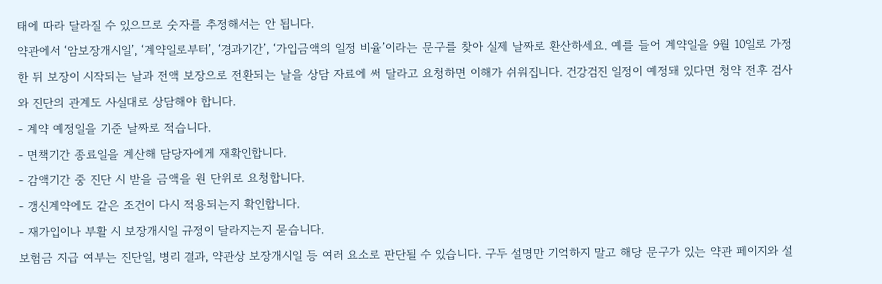태에 따라 달라질 수 있으므로 숫자를 추정해서는 안 됩니다.
약관에서 ‘암보장개시일’, ‘계약일로부터’, ‘경과기간’, ‘가입금액의 일정 비율’이라는 문구를 찾아 실제 날짜로 환산하세요. 예를 들어 계약일을 9월 10일로 가정한 뒤 보장이 시작되는 날과 전액 보장으로 전환되는 날을 상담 자료에 써 달라고 요청하면 이해가 쉬워집니다. 건강검진 일정이 예정돼 있다면 청약 전후 검사와 진단의 관계도 사실대로 상담해야 합니다.
- 계약 예정일을 기준 날짜로 적습니다.
- 면책기간 종료일을 계산해 담당자에게 재확인합니다.
- 감액기간 중 진단 시 받을 금액을 원 단위로 요청합니다.
- 갱신계약에도 같은 조건이 다시 적용되는지 확인합니다.
- 재가입이나 부활 시 보장개시일 규정이 달라지는지 묻습니다.
보험금 지급 여부는 진단일, 병리 결과, 약관상 보장개시일 등 여러 요소로 판단될 수 있습니다. 구두 설명만 기억하지 말고 해당 문구가 있는 약관 페이지와 설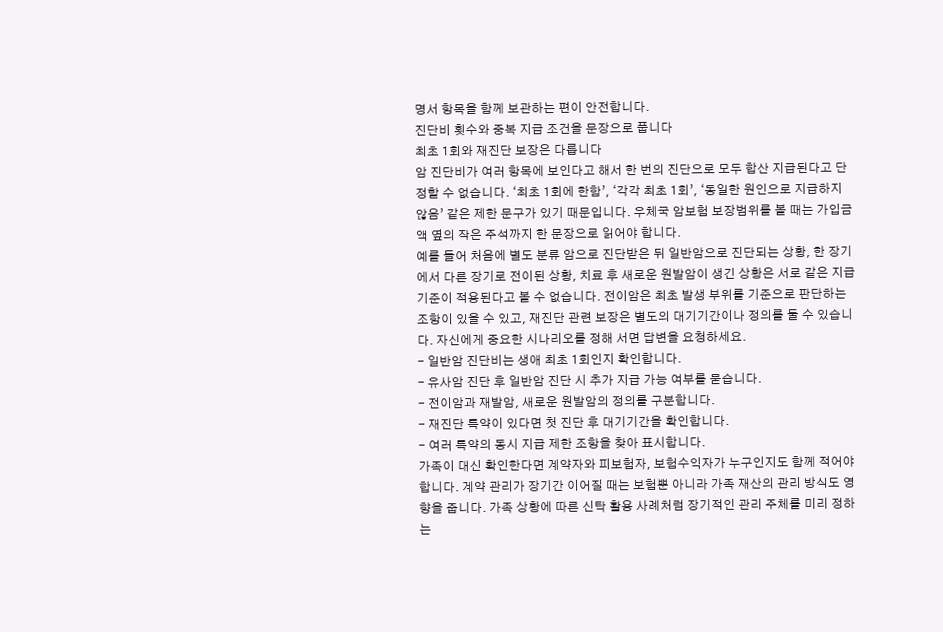명서 항목을 함께 보관하는 편이 안전합니다.
진단비 횟수와 중복 지급 조건을 문장으로 풉니다
최초 1회와 재진단 보장은 다릅니다
암 진단비가 여러 항목에 보인다고 해서 한 번의 진단으로 모두 합산 지급된다고 단정할 수 없습니다. ‘최초 1회에 한함’, ‘각각 최초 1회’, ‘동일한 원인으로 지급하지 않음’ 같은 제한 문구가 있기 때문입니다. 우체국 암보험 보장범위를 볼 때는 가입금액 옆의 작은 주석까지 한 문장으로 읽어야 합니다.
예를 들어 처음에 별도 분류 암으로 진단받은 뒤 일반암으로 진단되는 상황, 한 장기에서 다른 장기로 전이된 상황, 치료 후 새로운 원발암이 생긴 상황은 서로 같은 지급 기준이 적용된다고 볼 수 없습니다. 전이암은 최초 발생 부위를 기준으로 판단하는 조항이 있을 수 있고, 재진단 관련 보장은 별도의 대기기간이나 정의를 둘 수 있습니다. 자신에게 중요한 시나리오를 정해 서면 답변을 요청하세요.
- 일반암 진단비는 생애 최초 1회인지 확인합니다.
- 유사암 진단 후 일반암 진단 시 추가 지급 가능 여부를 묻습니다.
- 전이암과 재발암, 새로운 원발암의 정의를 구분합니다.
- 재진단 특약이 있다면 첫 진단 후 대기기간을 확인합니다.
- 여러 특약의 동시 지급 제한 조항을 찾아 표시합니다.
가족이 대신 확인한다면 계약자와 피보험자, 보험수익자가 누구인지도 함께 적어야 합니다. 계약 관리가 장기간 이어질 때는 보험뿐 아니라 가족 재산의 관리 방식도 영향을 줍니다. 가족 상황에 따른 신탁 활용 사례처럼 장기적인 관리 주체를 미리 정하는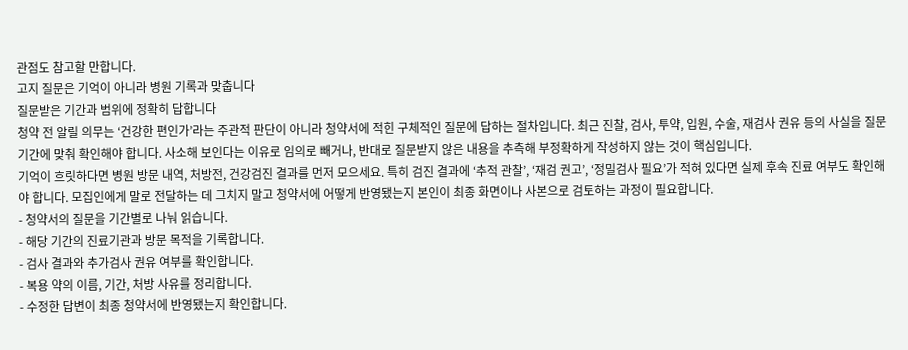관점도 참고할 만합니다.
고지 질문은 기억이 아니라 병원 기록과 맞춥니다
질문받은 기간과 범위에 정확히 답합니다
청약 전 알릴 의무는 ‘건강한 편인가’라는 주관적 판단이 아니라 청약서에 적힌 구체적인 질문에 답하는 절차입니다. 최근 진찰, 검사, 투약, 입원, 수술, 재검사 권유 등의 사실을 질문 기간에 맞춰 확인해야 합니다. 사소해 보인다는 이유로 임의로 빼거나, 반대로 질문받지 않은 내용을 추측해 부정확하게 작성하지 않는 것이 핵심입니다.
기억이 흐릿하다면 병원 방문 내역, 처방전, 건강검진 결과를 먼저 모으세요. 특히 검진 결과에 ‘추적 관찰’, ‘재검 권고’, ‘정밀검사 필요’가 적혀 있다면 실제 후속 진료 여부도 확인해야 합니다. 모집인에게 말로 전달하는 데 그치지 말고 청약서에 어떻게 반영됐는지 본인이 최종 화면이나 사본으로 검토하는 과정이 필요합니다.
- 청약서의 질문을 기간별로 나눠 읽습니다.
- 해당 기간의 진료기관과 방문 목적을 기록합니다.
- 검사 결과와 추가검사 권유 여부를 확인합니다.
- 복용 약의 이름, 기간, 처방 사유를 정리합니다.
- 수정한 답변이 최종 청약서에 반영됐는지 확인합니다.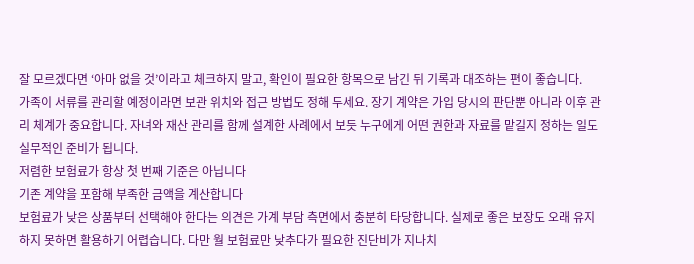잘 모르겠다면 ‘아마 없을 것’이라고 체크하지 말고, 확인이 필요한 항목으로 남긴 뒤 기록과 대조하는 편이 좋습니다.
가족이 서류를 관리할 예정이라면 보관 위치와 접근 방법도 정해 두세요. 장기 계약은 가입 당시의 판단뿐 아니라 이후 관리 체계가 중요합니다. 자녀와 재산 관리를 함께 설계한 사례에서 보듯 누구에게 어떤 권한과 자료를 맡길지 정하는 일도 실무적인 준비가 됩니다.
저렴한 보험료가 항상 첫 번째 기준은 아닙니다
기존 계약을 포함해 부족한 금액을 계산합니다
보험료가 낮은 상품부터 선택해야 한다는 의견은 가계 부담 측면에서 충분히 타당합니다. 실제로 좋은 보장도 오래 유지하지 못하면 활용하기 어렵습니다. 다만 월 보험료만 낮추다가 필요한 진단비가 지나치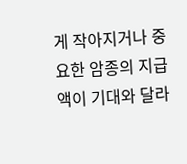게 작아지거나 중요한 암종의 지급액이 기대와 달라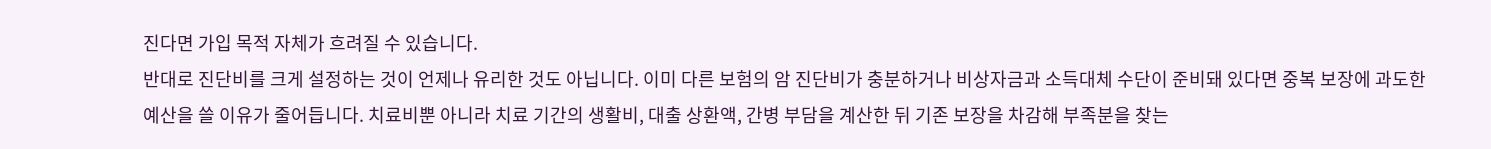진다면 가입 목적 자체가 흐려질 수 있습니다.
반대로 진단비를 크게 설정하는 것이 언제나 유리한 것도 아닙니다. 이미 다른 보험의 암 진단비가 충분하거나 비상자금과 소득대체 수단이 준비돼 있다면 중복 보장에 과도한 예산을 쓸 이유가 줄어듭니다. 치료비뿐 아니라 치료 기간의 생활비, 대출 상환액, 간병 부담을 계산한 뒤 기존 보장을 차감해 부족분을 찾는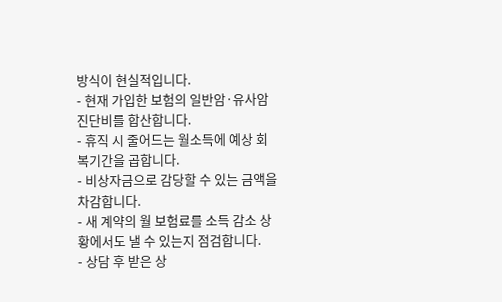방식이 현실적입니다.
- 현재 가입한 보험의 일반암·유사암 진단비를 합산합니다.
- 휴직 시 줄어드는 월소득에 예상 회복기간을 곱합니다.
- 비상자금으로 감당할 수 있는 금액을 차감합니다.
- 새 계약의 월 보험료를 소득 감소 상황에서도 낼 수 있는지 점검합니다.
- 상담 후 받은 상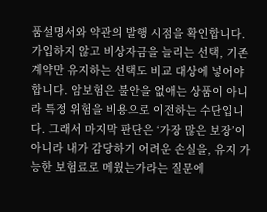품설명서와 약관의 발행 시점을 확인합니다.
가입하지 않고 비상자금을 늘리는 선택, 기존 계약만 유지하는 선택도 비교 대상에 넣어야 합니다. 암보험은 불안을 없애는 상품이 아니라 특정 위험을 비용으로 이전하는 수단입니다. 그래서 마지막 판단은 ‘가장 많은 보장’이 아니라 내가 감당하기 어려운 손실을, 유지 가능한 보험료로 메웠는가라는 질문에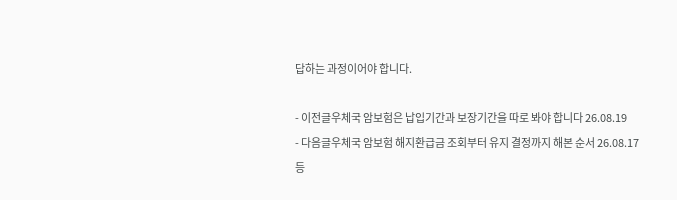답하는 과정이어야 합니다.

- 이전글우체국 암보험은 납입기간과 보장기간을 따로 봐야 합니다 26.08.19
- 다음글우체국 암보험 해지환급금 조회부터 유지 결정까지 해본 순서 26.08.17
등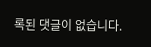록된 댓글이 없습니다.